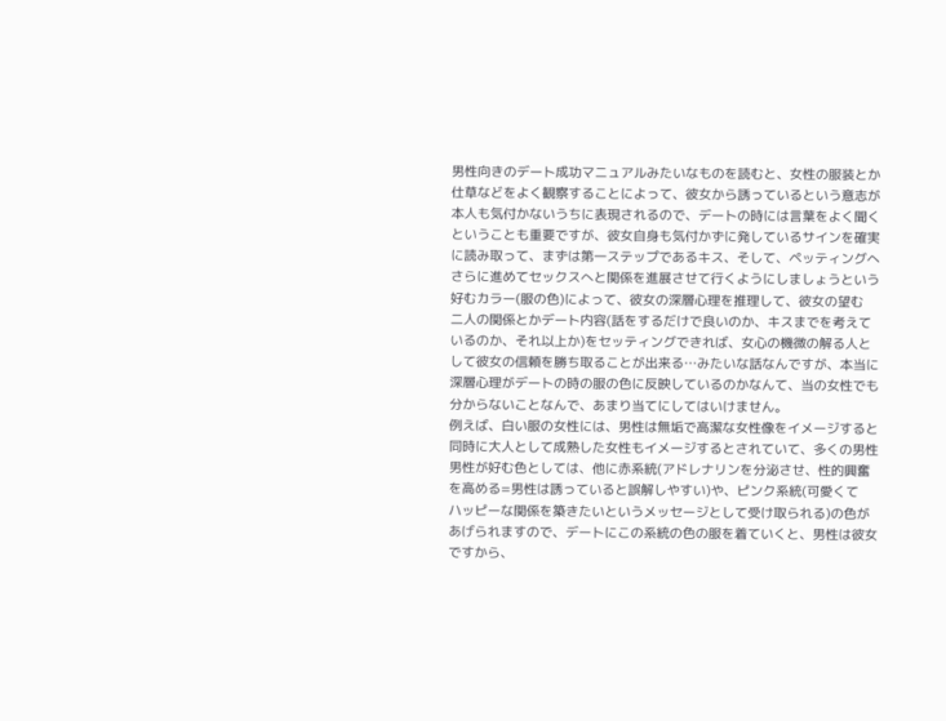男性向きのデート成功マニュアルみたいなものを読むと、女性の服装とか
仕草などをよく観察することによって、彼女から誘っているという意志が
本人も気付かないうちに表現されるので、デートの時には言葉をよく聞く
ということも重要ですが、彼女自身も気付かずに発しているサインを確実
に読み取って、まずは第一ステップであるキス、そして、ペッティングへ
さらに進めてセックスへと関係を進展させて行くようにしましょうという
好むカラー(服の色)によって、彼女の深層心理を推理して、彼女の望む
二人の関係とかデート内容(話をするだけで良いのか、キスまでを考えて
いるのか、それ以上か)をセッティングできれば、女心の機微の解る人と
して彼女の信頼を勝ち取ることが出来る…みたいな話なんですが、本当に
深層心理がデートの時の服の色に反映しているのかなんて、当の女性でも
分からないことなんで、あまり当てにしてはいけません。
例えば、白い服の女性には、男性は無垢で高潔な女性像をイメージすると
同時に大人として成熟した女性もイメージするとされていて、多くの男性
男性が好む色としては、他に赤系統(アドレナリンを分泌させ、性的興奮
を高める=男性は誘っていると誤解しやすい)や、ピンク系統(可愛くて
ハッピーな関係を築きたいというメッセージとして受け取られる)の色が
あげられますので、デートにこの系統の色の服を着ていくと、男性は彼女
ですから、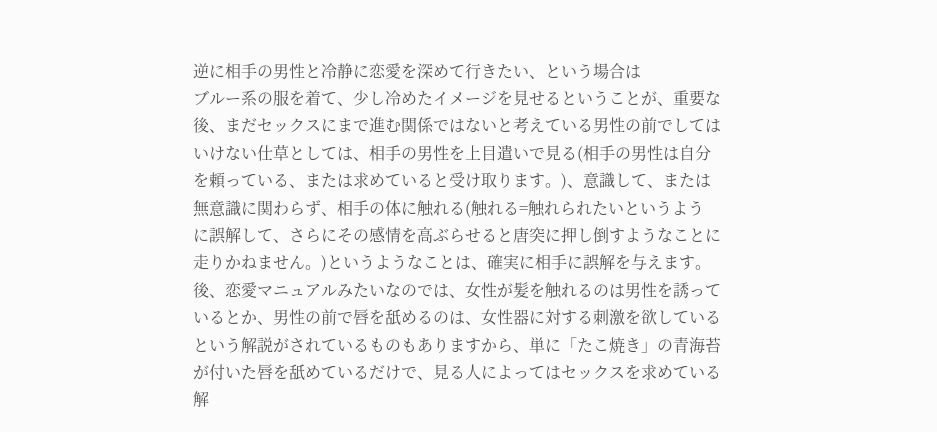逆に相手の男性と冷静に恋愛を深めて行きたい、という場合は
ブルー系の服を着て、少し冷めたイメージを見せるということが、重要な
後、まだセックスにまで進む関係ではないと考えている男性の前でしては
いけない仕草としては、相手の男性を上目遣いで見る(相手の男性は自分
を頼っている、または求めていると受け取ります。)、意識して、または
無意識に関わらず、相手の体に触れる(触れる=触れられたいというよう
に誤解して、さらにその感情を高ぶらせると唐突に押し倒すようなことに
走りかねません。)というようなことは、確実に相手に誤解を与えます。
後、恋愛マニュアルみたいなのでは、女性が髪を触れるのは男性を誘って
いるとか、男性の前で唇を舐めるのは、女性器に対する刺激を欲している
という解説がされているものもありますから、単に「たこ焼き」の青海苔
が付いた唇を舐めているだけで、見る人によってはセックスを求めている
解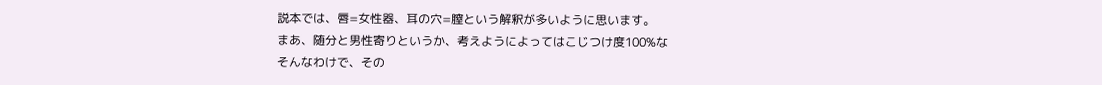説本では、唇=女性器、耳の穴=膣という解釈が多いように思います。
まあ、随分と男性寄りというか、考えようによってはこじつけ度100%な
そんなわけで、その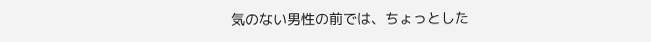気のない男性の前では、ちょっとした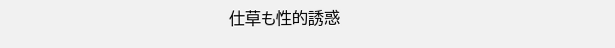仕草も性的誘惑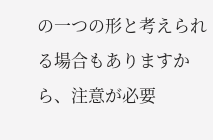の一つの形と考えられる場合もありますから、注意が必要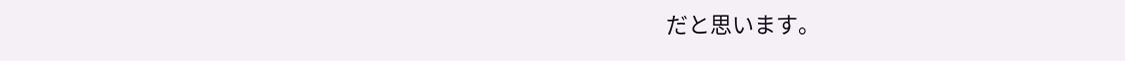だと思います。